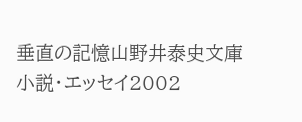垂直の記憶山野井泰史文庫小説・エッセイ2002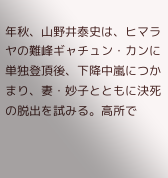年秋、山野井泰史は、ヒマラヤの難峰ギャチュン・カンに単独登頂後、下降中嵐につかまり、妻・妙子とともに決死の脱出を試みる。高所で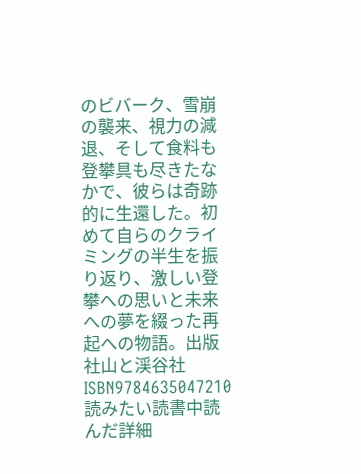のビバーク、雪崩の襲来、視力の減退、そして食料も登攀具も尽きたなかで、彼らは奇跡的に生還した。初めて自らのクライミングの半生を振り返り、激しい登攀への思いと未来への夢を綴った再起への物語。出版社山と渓谷社ISBN9784635047210読みたい読書中読んだ詳細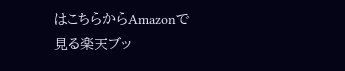はこちらからAmazonで見る楽天ブッ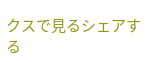クスで見るシェアする